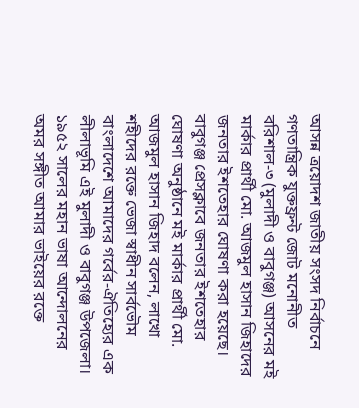আসন্ন ত্রয়োদশ জাতীয় সংসদ নির্বাচনে গণতান্ত্রিক যুক্তফ্রন্ট জোট মনোনীত বরিশাল-৩ (মুলাদী ও বাবুগঞ্জ) আসনের মই মার্কার প্রার্থী মো. আজমুল হাসান জিহাদের জনতার ইশতেহার ঘোষণা করা হয়েছে। বাবুগঞ্জ প্রেসক্লাবে জনতার ইশতেহার ঘোষণা অনুষ্ঠানে মই মার্কার প্রার্থী মো. আজমুল হাসান জিহাদ বলেন, লাখো শহীদের রক্তে ভেজা স্বাধীন সার্বভৌম বাংলাদেশে আমাদের গর্বের-ঐতিহ্যের এক লীলাভূমি এই মুলাদী ও বাবুগঞ্জ উপজেলা। ১৯৫২ সালের মহান ভাষা আন্দোলনের অমর সঙ্গীত আমার ভাইয়ের রক্তে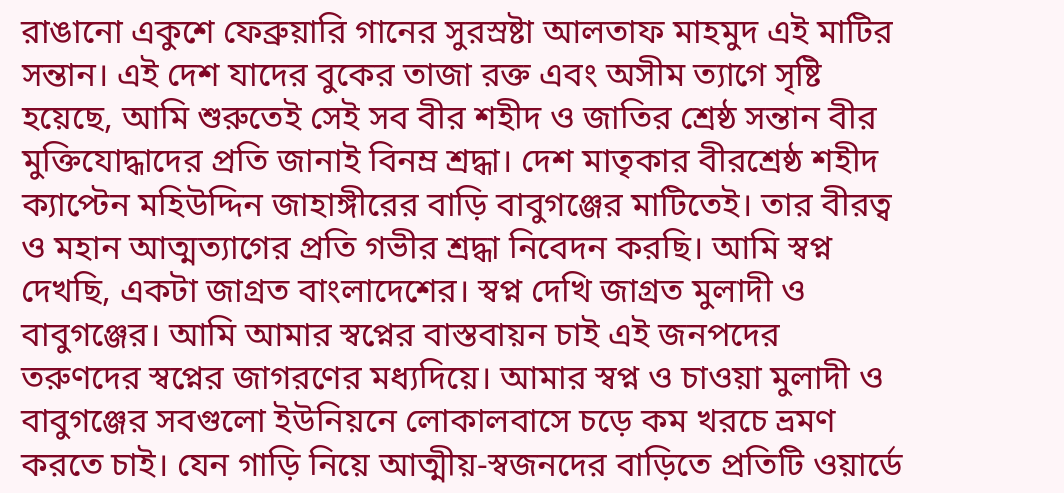রাঙানো একুশে ফেব্রুয়ারি গানের সুরস্রষ্টা আলতাফ মাহমুদ এই মাটির সন্তান। এই দেশ যাদের বুকের তাজা রক্ত এবং অসীম ত্যাগে সৃষ্টি হয়েছে, আমি শুরুতেই সেই সব বীর শহীদ ও জাতির শ্রেষ্ঠ সন্তান বীর মুক্তিযোদ্ধাদের প্রতি জানাই বিনম্র শ্রদ্ধা। দেশ মাতৃকার বীরশ্রেষ্ঠ শহীদ ক্যাপ্টেন মহিউদ্দিন জাহাঙ্গীরের বাড়ি বাবুগঞ্জের মাটিতেই। তার বীরত্ব ও মহান আত্মত্যাগের প্রতি গভীর শ্রদ্ধা নিবেদন করছি। আমি স্বপ্ন দেখছি, একটা জাগ্রত বাংলাদেশের। স্বপ্ন দেখি জাগ্রত মুলাদী ও বাবুগঞ্জের। আমি আমার স্বপ্নের বাস্তবায়ন চাই এই জনপদের তরুণদের স্বপ্নের জাগরণের মধ্যদিয়ে। আমার স্বপ্ন ও চাওয়া মুলাদী ও বাবুগঞ্জের সবগুলো ইউনিয়নে লোকালবাসে চড়ে কম খরচে ভ্রমণ করতে চাই। যেন গাড়ি নিয়ে আত্মীয়-স্বজনদের বাড়িতে প্রতিটি ওয়ার্ডে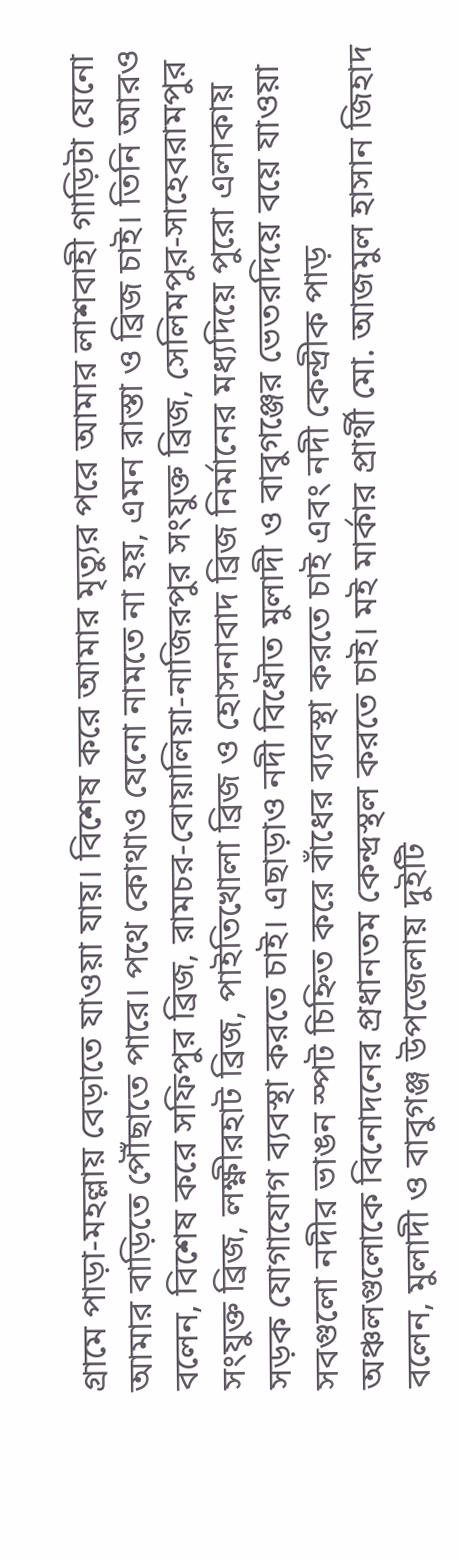গ্রামে পাড়া-মহল্লায় বেড়াতে যাওয়া যায়। বিশেষ করে আমার মৃত্যুর পরে আমার লাশবাহী গাড়িটা যেনো আমার বাড়িতে পৌঁছাতে পারে। পথে কোথাও যেনো নামতে না হয়, এমন রাস্তা ও ব্রিজ চাই। তিনি আরও বলেন, বিশেষ করে সফিপুর ব্রিজ, রামচর-বোয়ালিয়া-নাজিরপুর সংযুক্ত ব্রিজ, সেলিমপুর-সাহেবরামপুর সংযুক্ত ব্রিজ, লক্ষ্ণীরহাট ব্রিজ, পাইতিখোলা ব্রিজ ও হোসনাবাদ ব্রিজ নির্মানের মধ্যদিয়ে পুরো এলাকায় সড়ক যোগাযোগ ব্যবস্থা করতে চাই। এছাড়াও নদী বিধৌত মুলাদী ও বাবুগঞ্জের ভেতরদিয়ে বয়ে যাওয়া সবগুলো নদীর ভাঙন স্পট চিহ্নিত করে বাঁধের ব্যবস্থা করতে চাই এবং নদী কেন্দ্রীক পাড় অঞ্চলগুলোকে বিনোদনের প্রধানতম কেন্দ্রস্থল করতে চাই। মই মার্কার প্রার্থী মো. আজমুল হাসান জিহাদ বলেন, মুলাদী ও বাবুগঞ্জ উপজেলায় দুইটি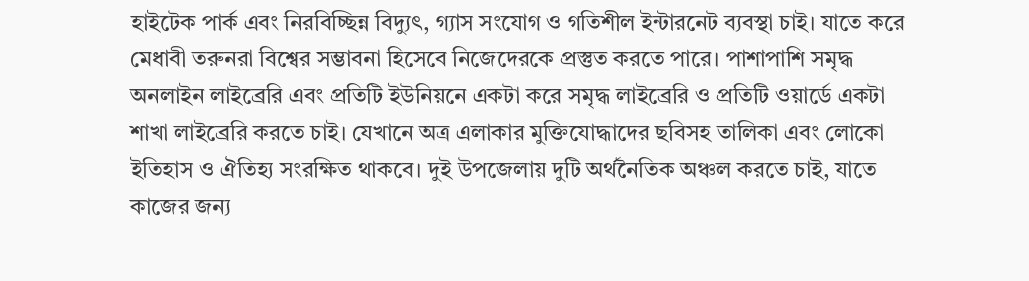হাইটেক পার্ক এবং নিরবিচ্ছিন্ন বিদ্যুৎ, গ্যাস সংযোগ ও গতিশীল ইন্টারনেট ব্যবস্থা চাই। যাতে করে মেধাবী তরুনরা বিশ্বের সম্ভাবনা হিসেবে নিজেদেরকে প্রস্তুত করতে পারে। পাশাপাশি সমৃদ্ধ অনলাইন লাইব্রেরি এবং প্রতিটি ইউনিয়নে একটা করে সমৃদ্ধ লাইব্রেরি ও প্রতিটি ওয়ার্ডে একটা শাখা লাইব্রেরি করতে চাই। যেখানে অত্র এলাকার মুক্তিযোদ্ধাদের ছবিসহ তালিকা এবং লোকো ইতিহাস ও ঐতিহ্য সংরক্ষিত থাকবে। দুই উপজেলায় দুটি অর্থনৈতিক অঞ্চল করতে চাই, যাতে কাজের জন্য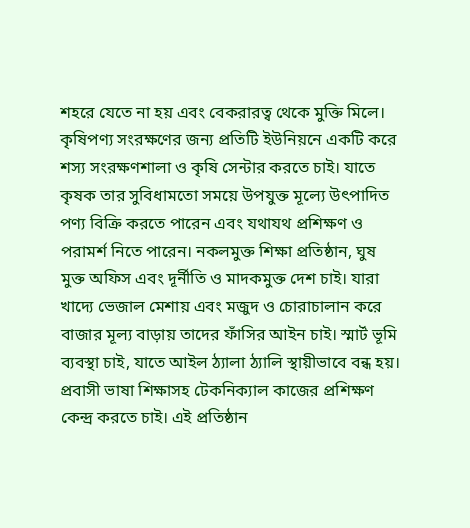শহরে যেতে না হয় এবং বেকরারত্ব থেকে মুক্তি মিলে। কৃষিপণ্য সংরক্ষণের জন্য প্রতিটি ইউনিয়নে একটি করে শস্য সংরক্ষণশালা ও কৃষি সেন্টার করতে চাই। যাতে কৃষক তার সুবিধামতো সময়ে উপযুক্ত মূল্যে উৎপাদিত পণ্য বিক্রি করতে পারেন এবং যথাযথ প্রশিক্ষণ ও পরামর্শ নিতে পারেন। নকলমুক্ত শিক্ষা প্রতিষ্ঠান, ঘুষ মুক্ত অফিস এবং দূর্নীতি ও মাদকমুক্ত দেশ চাই। যারা খাদ্যে ভেজাল মেশায় এবং মজুদ ও চোরাচালান করে বাজার মূল্য বাড়ায় তাদের ফাঁসির আইন চাই। স্মার্ট ভূমি ব্যবস্থা চাই, যাতে আইল ঠ্যালা ঠ্যালি স্থায়ীভাবে বন্ধ হয়। প্রবাসী ভাষা শিক্ষাসহ টেকনিক্যাল কাজের প্রশিক্ষণ কেন্দ্র করতে চাই। এই প্রতিষ্ঠান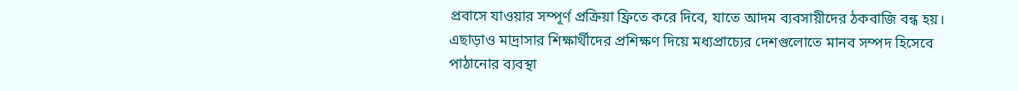প্রবাসে যাওয়ার সম্পূর্ণ প্রক্রিয়া ফ্রিতে করে দিবে, যাতে আদম ব্যবসায়ীদের ঠকবাজি বন্ধ হয়। এছাড়াও মাদ্রাসার শিক্ষার্থীদের প্রশিক্ষণ দিয়ে মধ্যপ্রাচ্যের দেশগুলোতে মানব সম্পদ হিসেবে পাঠানোর ব্যবস্থা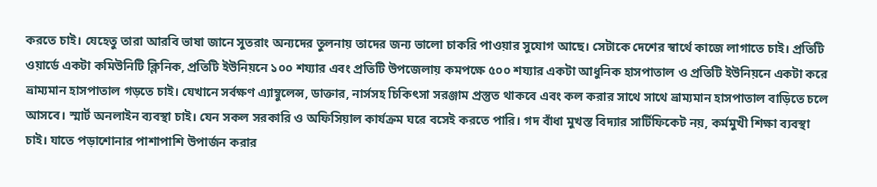করতে চাই। যেহেতু তারা আরবি ভাষা জানে সুতরাং অন্যদের তুলনায় তাদের জন্য ভালো চাকরি পাওয়ার সুযোগ আছে। সেটাকে দেশের স্বার্থে কাজে লাগাতে চাই। প্রতিটি ওয়ার্ডে একটা কমিউনিটি ক্লিনিক, প্রতিটি ইউনিয়নে ১০০ শয্যার এবং প্রতিটি উপজেলায় কমপক্ষে ৫০০ শয্যার একটা আধুনিক হাসপাতাল ও প্রতিটি ইউনিয়নে একটা করে ভ্রাম্যমান হাসপাতাল গড়তে চাই। যেখানে সর্বক্ষণ এ্যাম্বুলেন্স, ডাক্তার, নার্সসহ চিকিৎসা সরঞ্জাম প্রস্তুত থাকবে এবং কল করার সাথে সাথে ভ্রাম্যমান হাসপাতাল বাড়িতে চলে আসবে। স্মার্ট অনলাইন ব্যবস্থা চাই। যেন সকল সরকারি ও অফিসিয়াল কার্যক্রম ঘরে বসেই করতে পারি। গদ বাঁধা মুখস্ত বিদ্যার সার্টিফিকেট নয়, কর্মমুখী শিক্ষা ব্যবস্থা চাই। যাতে পড়াশোনার পাশাপাশি উপার্জন করার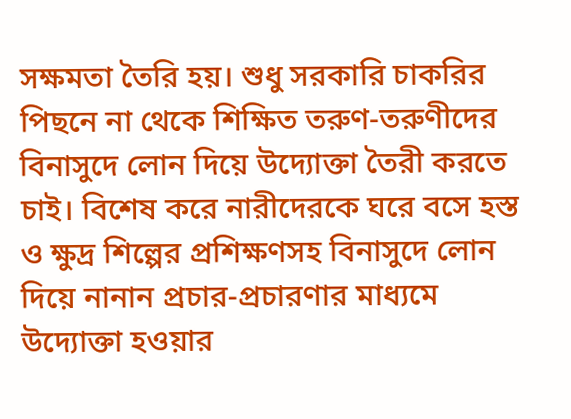সক্ষমতা তৈরি হয়। শুধু সরকারি চাকরির পিছনে না থেকে শিক্ষিত তরুণ-তরুণীদের বিনাসুদে লোন দিয়ে উদ্যোক্তা তৈরী করতে চাই। বিশেষ করে নারীদেরকে ঘরে বসে হস্ত ও ক্ষুদ্র শিল্পের প্রশিক্ষণসহ বিনাসুদে লোন দিয়ে নানান প্রচার-প্রচারণার মাধ্যমে উদ্যোক্তা হওয়ার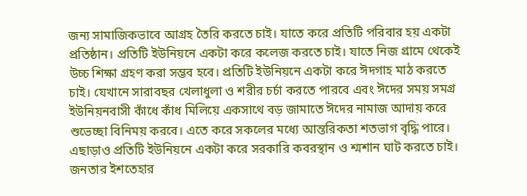জন্য সামাজিকভাবে আগ্রহ তৈরি করতে চাই। যাতে করে প্রতিটি পরিবার হয় একটা প্রতিষ্ঠান। প্রতিটি ইউনিয়নে একটা করে কলেজ করতে চাই। যাতে নিজ গ্রামে থেকেই উচ্চ শিক্ষা গ্রহণ করা সম্ভব হবে। প্রতিটি ইউনিয়নে একটা করে ঈদগাহ মাঠ করতে চাই। যেখানে সারাবছর খেলাধুলা ও শরীর চর্চা করতে পারবে এবং ঈদের সময় সমগ্র ইউনিয়নবাসী কাঁধে কাঁধ মিলিয়ে একসাথে বড় জামাতে ঈদের নামাজ আদায় করে শুভেচ্ছা বিনিময় করবে। এতে করে সকলের মধ্যে আন্তরিকতা শতভাগ বৃদ্ধি পারে। এছাড়াও প্রতিটি ইউনিয়নে একটা করে সরকারি কবরস্থান ও শ্মশান ঘাট করতে চাই। জনতার ইশতেহার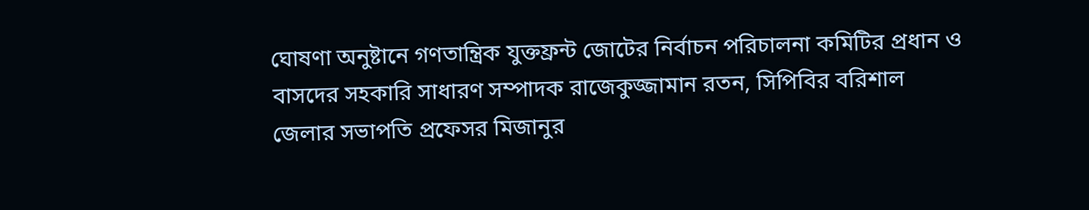ঘোষণা অনুষ্টানে গণতান্ত্রিক যুক্তফ্রন্ট জোটের নির্বাচন পরিচালনা কমিটির প্রধান ও বাসদের সহকারি সাধারণ সম্পাদক রাজেকুজ্জামান রতন, সিপিবির বরিশাল জেলার সভাপতি প্রফেসর মিজানুর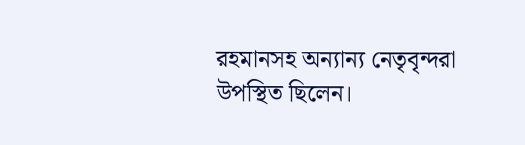রহমানসহ অন্যান্য নেতৃবৃন্দরা উপস্থিত ছিলেন।